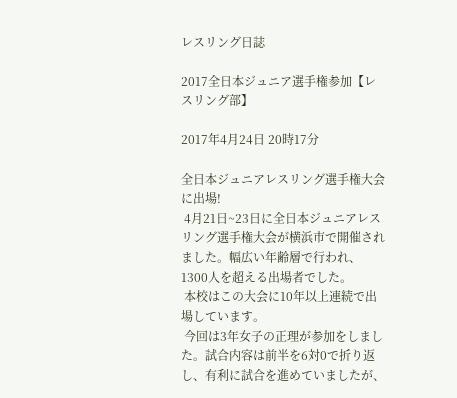レスリング日誌

2017全日本ジュニア選手権参加【レスリング部】

2017年4月24日 20時17分

全日本ジュニアレスリング選手権大会に出場!
 4月21日~23日に全日本ジュニアレスリング選手権大会が横浜市で開催されました。幅広い年齢層で行われ、1300人を超える出場者でした。
 本校はこの大会に10年以上連続で出場しています。
 今回は3年女子の正理が参加をしました。試合内容は前半を6対0で折り返し、有利に試合を進めていましたが、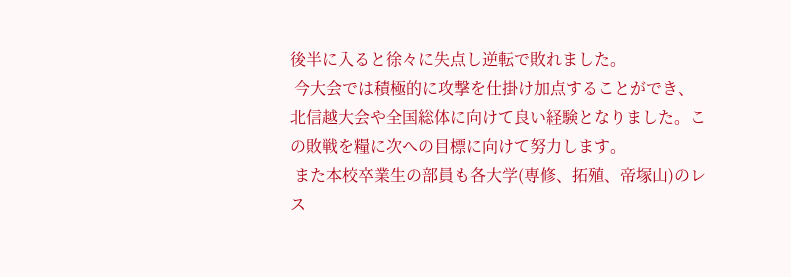後半に入ると徐々に失点し逆転で敗れました。
 今大会では積極的に攻撃を仕掛け加点することができ、北信越大会や全国総体に向けて良い経験となりました。この敗戦を糧に次への目標に向けて努力します。
 また本校卒業生の部員も各大学(専修、拓殖、帝塚山)のレス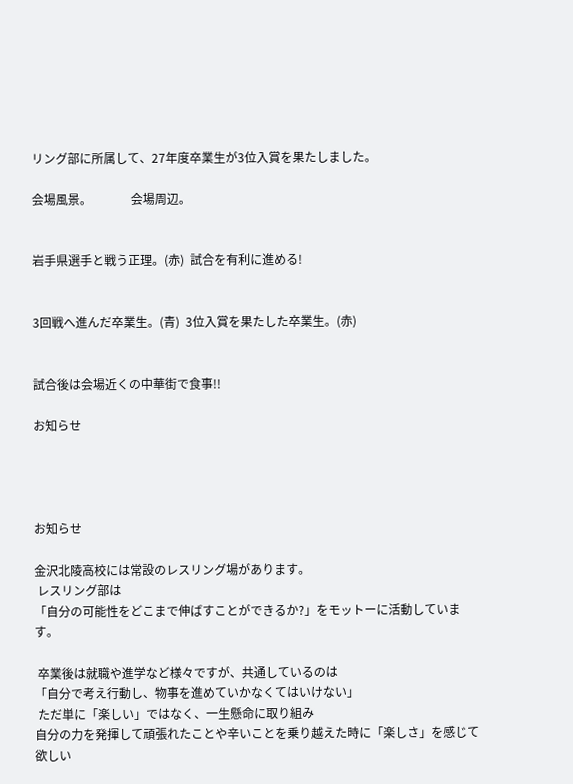リング部に所属して、27年度卒業生が3位入賞を果たしました。

会場風景。             会場周辺。


岩手県選手と戦う正理。(赤)  試合を有利に進める!


3回戦へ進んだ卒業生。(青)  3位入賞を果たした卒業生。(赤)


試合後は会場近くの中華街で食事!!

お知らせ




お知らせ

金沢北陵高校には常設のレスリング場があります。
 レスリング部は
「自分の可能性をどこまで伸ばすことができるか?」をモットーに活動しています。

 卒業後は就職や進学など様々ですが、共通しているのは
「自分で考え行動し、物事を進めていかなくてはいけない」
 ただ単に「楽しい」ではなく、一生懸命に取り組み
自分の力を発揮して頑張れたことや辛いことを乗り越えた時に「楽しさ」を感じて欲しい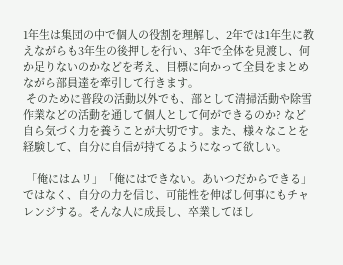1年生は集団の中で個人の役割を理解し、2年では1年生に教えながらも3年生の後押しを行い、3年で全体を見渡し、何か足りないのかなどを考え、目標に向かって全員をまとめながら部員達を牽引して行きます。
 そのために普段の活動以外でも、部として清掃活動や除雪作業などの活動を通して個人として何ができるのか? など自ら気づく力を養うことが大切です。また、様々なことを経験して、自分に自信が持てるようになって欲しい。

 「俺にはムリ」「俺にはできない。あいつだからできる」ではなく、自分の力を信じ、可能性を伸ばし何事にもチャレンジする。そんな人に成長し、卒業してほし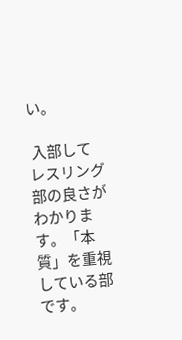い。

 入部してレスリング部の良さがわかります。「本質」を重視している部です。